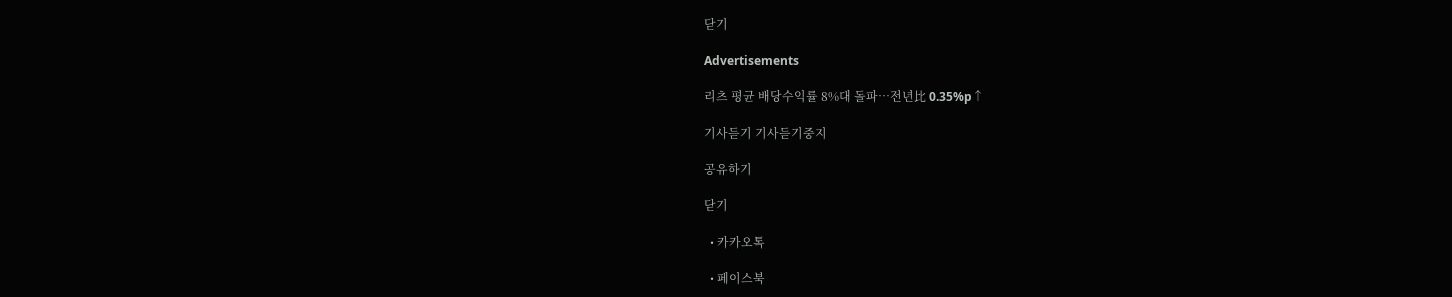닫기

Advertisements

리츠 평균 배당수익률 8%대 돌파…전년比 0.35%p↑

기사듣기 기사듣기중지

공유하기

닫기

  • 카카오톡

  • 페이스북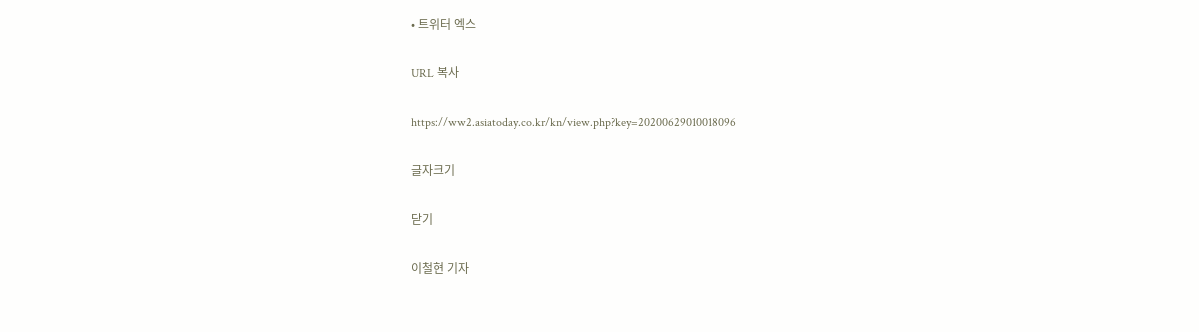• 트위터 엑스

URL 복사

https://ww2.asiatoday.co.kr/kn/view.php?key=20200629010018096

글자크기

닫기

이철현 기자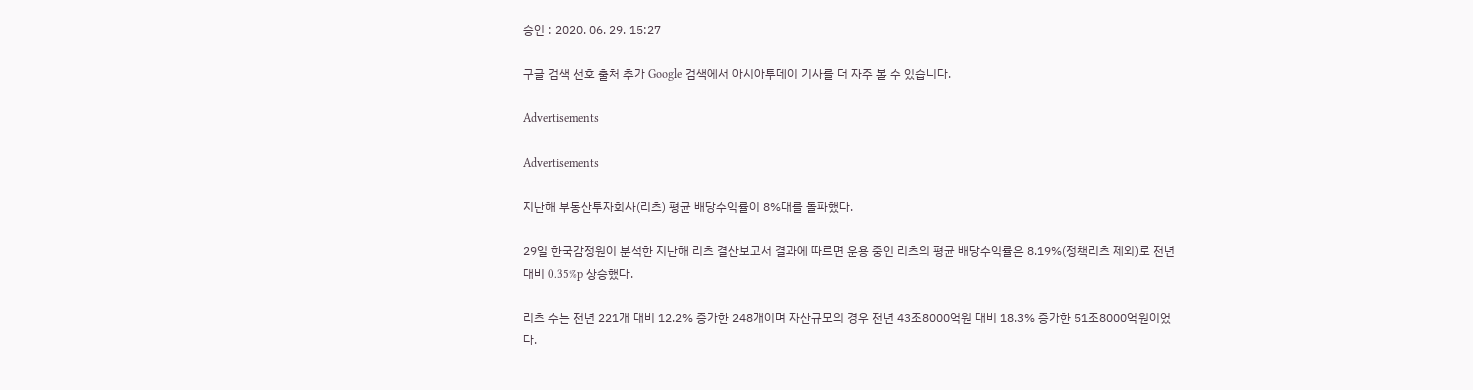승인 : 2020. 06. 29. 15:27

구글 검색 선호 출처 추가 Google 검색에서 아시아투데이 기사를 더 자주 볼 수 있습니다.

Advertisements

Advertisements

지난해 부동산투자회사(리츠) 평균 배당수익률이 8%대를 돌파했다.

29일 한국감정원이 분석한 지난해 리츠 결산보고서 결과에 따르면 운용 중인 리츠의 평균 배당수익률은 8.19%(정책리츠 제외)로 전년대비 0.35%p 상승했다.

리츠 수는 전년 221개 대비 12.2% 증가한 248개이며 자산규모의 경우 전년 43조8000억원 대비 18.3% 증가한 51조8000억원이었다.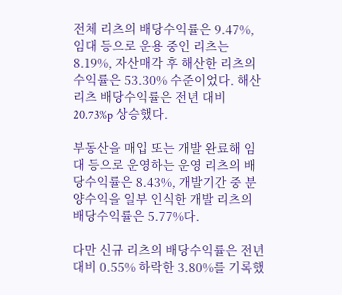전체 리츠의 배당수익률은 9.47%, 임대 등으로 운용 중인 리츠는 8.19%, 자산매각 후 해산한 리츠의 수익률은 53.30% 수준이었다. 해산 리츠 배당수익률은 전년 대비 20.73%p 상승했다.

부동산을 매입 또는 개발 완료해 임대 등으로 운영하는 운영 리츠의 배당수익률은 8.43%, 개발기간 중 분양수익을 일부 인식한 개발 리츠의 배당수익률은 5.77%다.

다만 신규 리츠의 배당수익률은 전년 대비 0.55% 하락한 3.80%를 기록했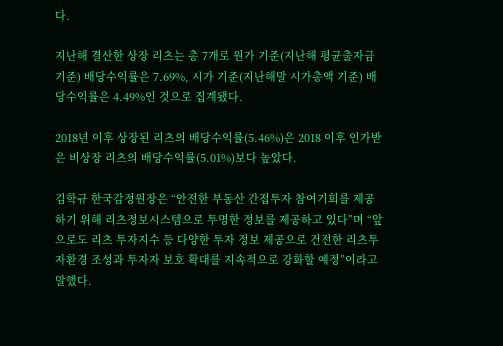다.

지난해 결산한 상장 리츠는 총 7개로 원가 기준(지난해 평균출자금 기준) 배당수익률은 7.69%, 시가 기준(지난해말 시가총액 기준) 배당수익률은 4.49%인 것으로 집계됐다.

2018년 이후 상장된 리츠의 배당수익률(5.46%)은 2018 이후 인가받은 비상장 리츠의 배당수익률(5.01%)보다 높았다.

김학규 한국감정원장은 “안전한 부동산 간접투자 참여기회를 제공하기 위해 리츠정보시스템으로 투명한 정보를 제공하고 있다”며 “앞으로도 리츠 투자지수 등 다양한 투자 정보 제공으로 건전한 리츠투자환경 조성과 투자자 보호 확대를 지속적으로 강화할 예정”이라고 말했다.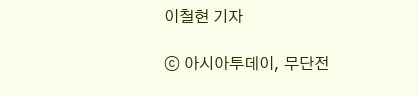이철현 기자

ⓒ 아시아투데이, 무단전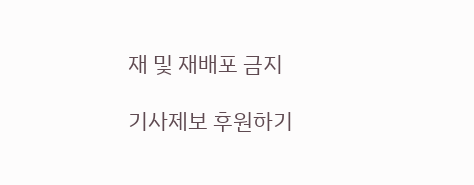재 및 재배포 금지

기사제보 후원하기